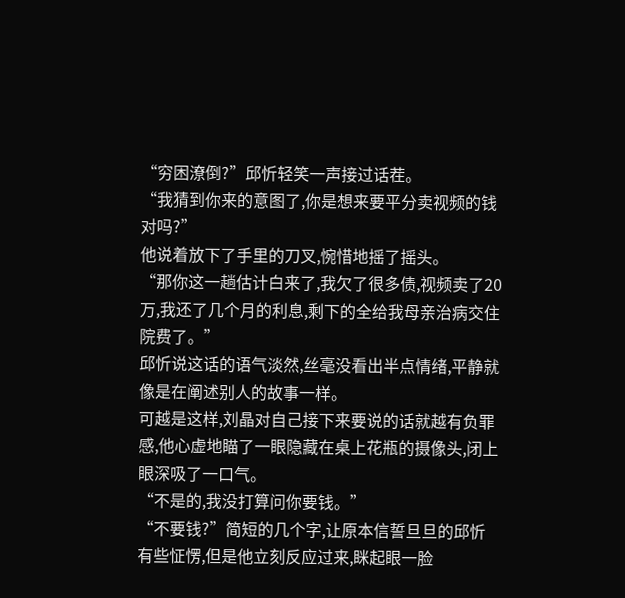“穷困潦倒?”邱忻轻笑一声接过话茬。
“我猜到你来的意图了,你是想来要平分卖视频的钱对吗?”
他说着放下了手里的刀叉,惋惜地摇了摇头。
“那你这一趟估计白来了,我欠了很多债,视频卖了20万,我还了几个月的利息,剩下的全给我母亲治病交住院费了。”
邱忻说这话的语气淡然,丝毫没看出半点情绪,平静就像是在阐述别人的故事一样。
可越是这样,刘晶对自己接下来要说的话就越有负罪感,他心虚地瞄了一眼隐藏在桌上花瓶的摄像头,闭上眼深吸了一口气。
“不是的,我没打算问你要钱。”
“不要钱?”简短的几个字,让原本信誓旦旦的邱忻有些怔愣,但是他立刻反应过来,眯起眼一脸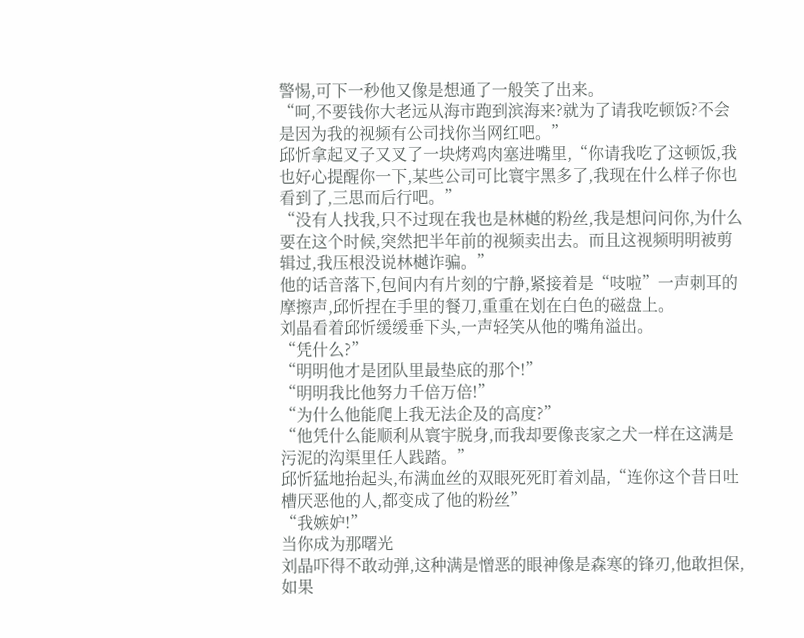警惕,可下一秒他又像是想通了一般笑了出来。
“呵,不要钱你大老远从海市跑到滨海来?就为了请我吃顿饭?不会是因为我的视频有公司找你当网红吧。”
邱忻拿起叉子又叉了一块烤鸡肉塞进嘴里,“你请我吃了这顿饭,我也好心提醒你一下,某些公司可比寰宇黑多了,我现在什么样子你也看到了,三思而后行吧。”
“没有人找我,只不过现在我也是林樾的粉丝,我是想问问你,为什么要在这个时候,突然把半年前的视频卖出去。而且这视频明明被剪辑过,我压根没说林樾诈骗。”
他的话音落下,包间内有片刻的宁静,紧接着是“吱啦”一声刺耳的摩擦声,邱忻捏在手里的餐刀,重重在划在白色的磁盘上。
刘晶看着邱忻缓缓垂下头,一声轻笑从他的嘴角溢出。
“凭什么?”
“明明他才是团队里最垫底的那个!”
“明明我比他努力千倍万倍!”
“为什么他能爬上我无法企及的高度?”
“他凭什么能顺利从寰宇脱身,而我却要像丧家之犬一样在这满是污泥的沟渠里任人践踏。”
邱忻猛地抬起头,布满血丝的双眼死死盯着刘晶,“连你这个昔日吐槽厌恶他的人,都变成了他的粉丝”
“我嫉妒!”
当你成为那曙光
刘晶吓得不敢动弹,这种满是憎恶的眼神像是森寒的锋刃,他敢担保,如果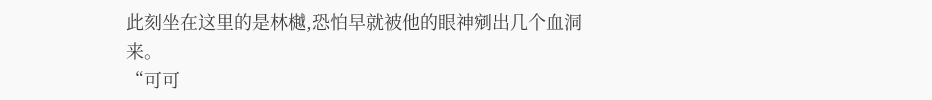此刻坐在这里的是林樾,恐怕早就被他的眼神剜出几个血洞来。
“可可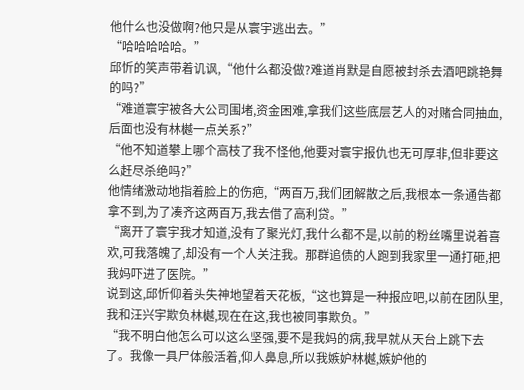他什么也没做啊?他只是从寰宇逃出去。”
“哈哈哈哈哈。”
邱忻的笑声带着讥讽,“他什么都没做?难道肖默是自愿被封杀去酒吧跳艳舞的吗?”
“难道寰宇被各大公司围堵,资金困难,拿我们这些底层艺人的对赌合同抽血,后面也没有林樾一点关系?”
“他不知道攀上哪个高枝了我不怪他,他要对寰宇报仇也无可厚非,但非要这么赶尽杀绝吗?”
他情绪激动地指着脸上的伤疤,“两百万,我们团解散之后,我根本一条通告都拿不到,为了凑齐这两百万,我去借了高利贷。”
“离开了寰宇我才知道,没有了聚光灯,我什么都不是,以前的粉丝嘴里说着喜欢,可我落魄了,却没有一个人关注我。那群追债的人跑到我家里一通打砸,把我妈吓进了医院。”
说到这,邱忻仰着头失神地望着天花板,“这也算是一种报应吧,以前在团队里,我和汪兴宇欺负林樾,现在在这,我也被同事欺负。”
“我不明白他怎么可以这么坚强,要不是我妈的病,我早就从天台上跳下去了。我像一具尸体般活着,仰人鼻息,所以我嫉妒林樾,嫉妒他的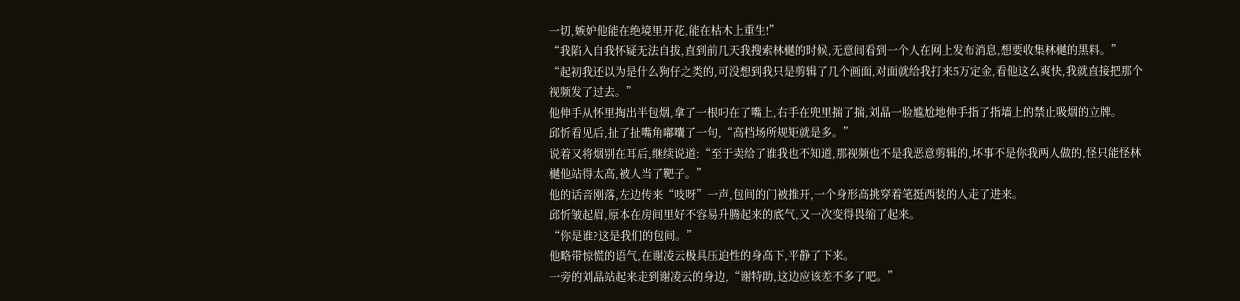一切,嫉妒他能在绝境里开花,能在枯木上重生!”
“我陷入自我怀疑无法自拔,直到前几天我搜索林樾的时候,无意间看到一个人在网上发布消息,想要收集林樾的黑料。”
“起初我还以为是什么狗仔之类的,可没想到我只是剪辑了几个画面,对面就给我打来5万定金,看他这么爽快,我就直接把那个视频发了过去。”
他伸手从怀里掏出半包烟,拿了一根叼在了嘴上,右手在兜里揣了揣,刘晶一脸尴尬地伸手指了指墙上的禁止吸烟的立牌。
邱忻看见后,扯了扯嘴角嘟囔了一句,“高档场所规矩就是多。”
说着又将烟别在耳后,继续说道:“至于卖给了谁我也不知道,那视频也不是我恶意剪辑的,坏事不是你我两人做的,怪只能怪林樾他站得太高,被人当了靶子。”
他的话音刚落,左边传来“吱呀”一声,包间的门被推开,一个身形高挑穿着笔挺西装的人走了进来。
邱忻皱起眉,原本在房间里好不容易升腾起来的底气,又一次变得畏缩了起来。
“你是谁?这是我们的包间。”
他略带惊慌的语气,在谢凌云极具压迫性的身高下,平静了下来。
一旁的刘晶站起来走到谢凌云的身边,“谢特助,这边应该差不多了吧。”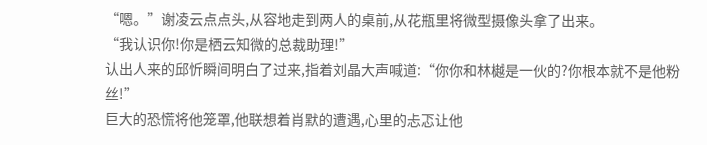“嗯。”谢凌云点点头,从容地走到两人的桌前,从花瓶里将微型摄像头拿了出来。
“我认识你!你是栖云知微的总裁助理!”
认出人来的邱忻瞬间明白了过来,指着刘晶大声喊道:“你你和林樾是一伙的?你根本就不是他粉丝!”
巨大的恐慌将他笼罩,他联想着肖默的遭遇,心里的忐忑让他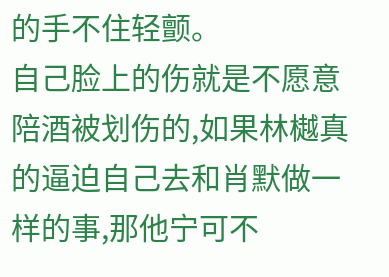的手不住轻颤。
自己脸上的伤就是不愿意陪酒被划伤的,如果林樾真的逼迫自己去和肖默做一样的事,那他宁可不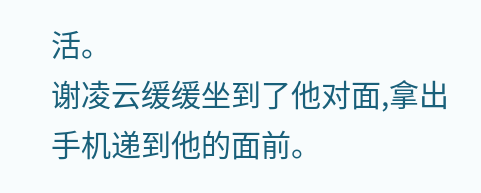活。
谢凌云缓缓坐到了他对面,拿出手机递到他的面前。